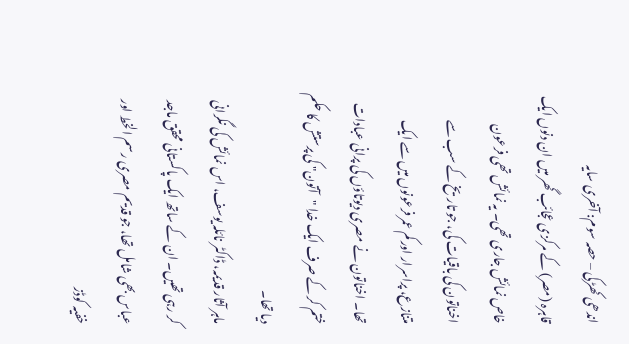اندھی کھڑکی – حصہ سوم: آخری سایہ
قاہرہ (مصر) کے مرکزی عجائب گھر میں ان دنوں ایک خاص نمائش جاری تھی۔ یہ نمائش تھی فرعون اخناتون کی باقیات کی، جو تاریخ کے سب سے متنازع، پراسرار اور کم عمر فرعونوں میں سے ایک تھا۔ اخناتون نے مصری دیوتاؤں کی پرانی عبادات ختم کر کے صرف ایک خدا "آتون" کی پرستش کا حکم دیا تھا۔
ماہر آثار قدیمہ، ڈاکٹر نائلہ یوسف، اس نمائش کی نگرانی کر رہی تھیں۔ ان کے ساتھ ایک پاکستانی محقق ماجد عباس بھی شامل تھا، جو قدیم مصری رسم الخط اور خفیہ کوڈز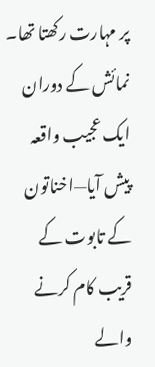پر مہارت رکھتا تھا۔
نمائش کے دوران ایک عجیب واقعہ پیش آیا—اخناتون کے تابوت کے قریب کام کرنے والے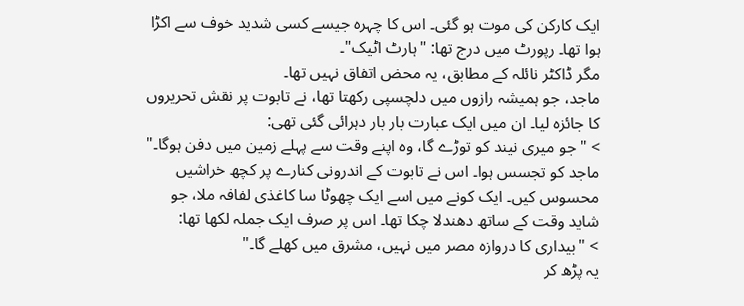ایک کارکن کی موت ہو گئی۔ اس کا چہرہ جیسے کسی شدید خوف سے اکڑا ہوا تھا۔ رپورٹ میں درج تھا: "ہارٹ اٹیک"۔
مگر ڈاکٹر نائلہ کے مطابق، یہ محض اتفاق نہیں تھا۔
ماجد، جو ہمیشہ رازوں میں دلچسپی رکھتا تھا، نے تابوت پر نقش تحریروں کا جائزہ لیا۔ ان میں ایک عبارت بار بار دہرائی گئی تھی:
> "جو میری نیند کو توڑے گا، وہ اپنے وقت سے پہلے زمین میں دفن ہوگا۔"
ماجد کو تجسس ہوا۔ اس نے تابوت کے اندرونی کنارے پر کچھ خراشیں محسوس کیں۔ ایک کونے میں اسے ایک چھوٹا سا کاغذی لفافہ ملا، جو شاید وقت کے ساتھ دھندلا چکا تھا۔ اس پر صرف ایک جملہ لکھا تھا:
> "بیداری کا دروازہ مصر میں نہیں، مشرق میں کھلے گا۔"
یہ پڑھ کر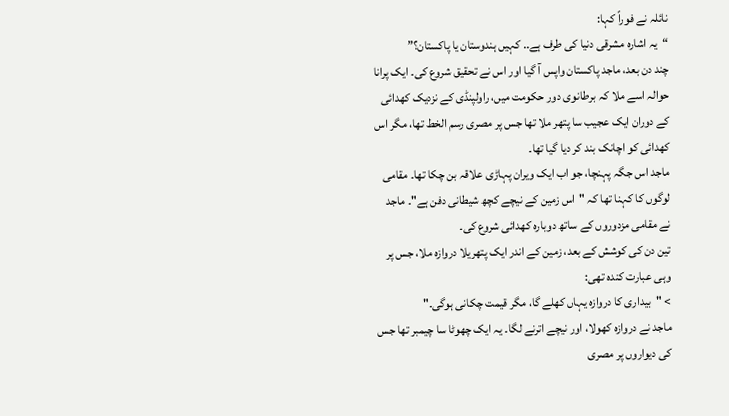نائلہ نے فوراً کہا:
“یہ اشارہ مشرقی دنیا کی طرف ہے.. کہیں ہندوستان یا پاکستان؟”
چند دن بعد، ماجد پاکستان واپس آ گیا اور اس نے تحقیق شروع کی۔ ایک پرانا حوالہ اسے ملا کہ برطانوی دور حکومت میں، راولپنڈی کے نزدیک کھدائی کے دوران ایک عجیب سا پتھر ملا تھا جس پر مصری رسم الخط تھا، مگر اس کھدائی کو اچانک بند کر دیا گیا تھا۔
ماجد اس جگہ پہنچا، جو اب ایک ویران پہاڑی علاقہ بن چکا تھا۔ مقامی لوگوں کا کہنا تھا کہ "اس زمین کے نیچے کچھ شیطانی دفن ہے"۔ ماجد نے مقامی مزدوروں کے ساتھ دوبارہ کھدائی شروع کی۔
تین دن کی کوشش کے بعد، زمین کے اندر ایک پتھریلا دروازہ ملا، جس پر وہی عبارت کندہ تھی:
> "بیداری کا دروازہ یہاں کھلے گا، مگر قیمت چکانی ہوگی۔"
ماجد نے دروازہ کھولا، اور نیچے اترنے لگا۔ یہ ایک چھوٹا سا چیمبر تھا جس کی دیواروں پر مصری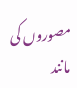مصوروں کی مانند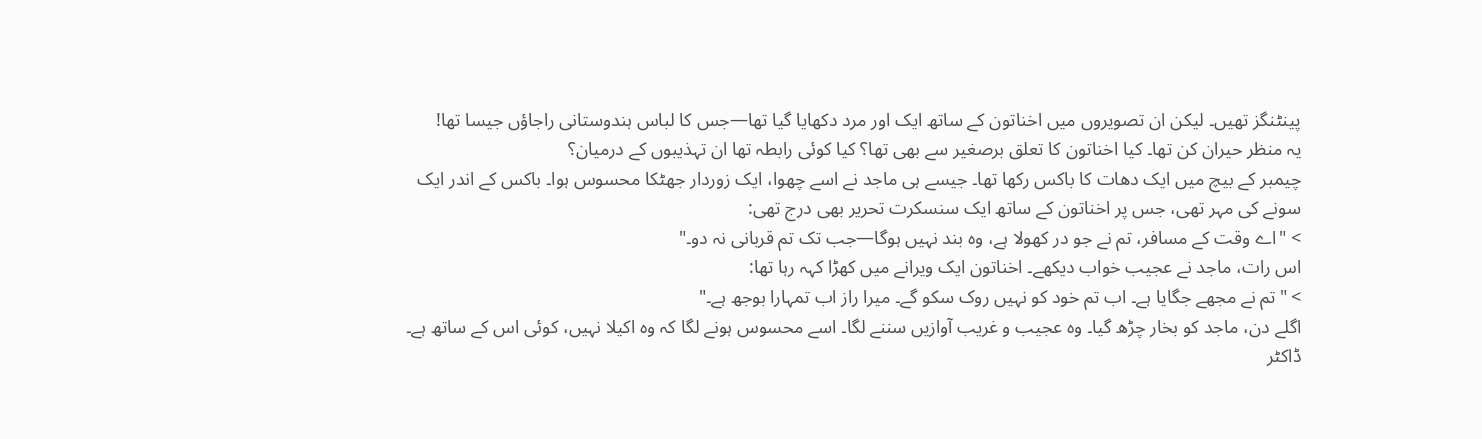پینٹنگز تھیں۔ لیکن ان تصویروں میں اخناتون کے ساتھ ایک اور مرد دکھایا گیا تھا—جس کا لباس ہندوستانی راجاؤں جیسا تھا!
یہ منظر حیران کن تھا۔ کیا اخناتون کا تعلق برصغیر سے بھی تھا؟ کیا کوئی رابطہ تھا ان تہذیبوں کے درمیان؟
چیمبر کے بیچ میں ایک دھات کا باکس رکھا تھا۔ جیسے ہی ماجد نے اسے چھوا، ایک زوردار جھٹکا محسوس ہوا۔ باکس کے اندر ایک سونے کی مہر تھی، جس پر اخناتون کے ساتھ ایک سنسکرت تحریر بھی درج تھی:
> "اے وقت کے مسافر، تم نے جو در کھولا ہے، وہ بند نہیں ہوگا—جب تک تم قربانی نہ دو۔"
اس رات، ماجد نے عجیب خواب دیکھے۔ اخناتون ایک ویرانے میں کھڑا کہہ رہا تھا:
> "تم نے مجھے جگایا ہے۔ اب تم خود کو نہیں روک سکو گے۔ میرا راز اب تمہارا بوجھ ہے۔"
اگلے دن، ماجد کو بخار چڑھ گیا۔ وہ عجیب و غریب آوازیں سننے لگا۔ اسے محسوس ہونے لگا کہ وہ اکیلا نہیں، کوئی اس کے ساتھ ہے۔
ڈاکٹر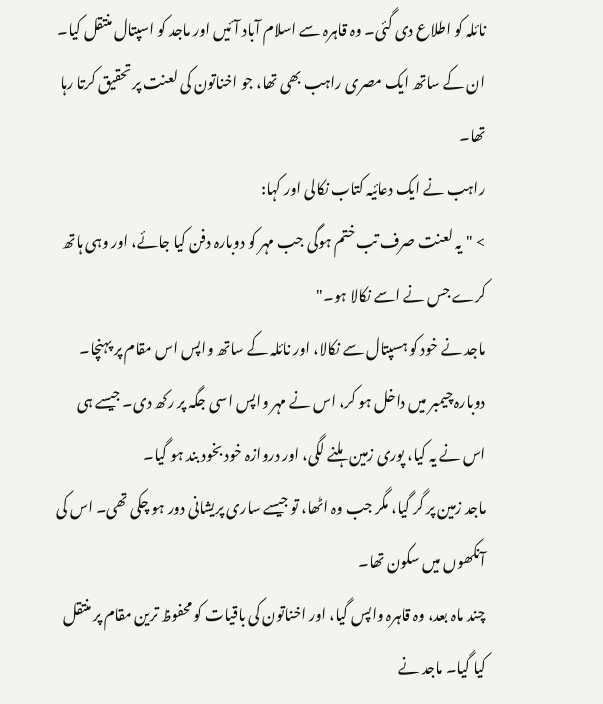نائلہ کو اطلاع دی گئی۔ وہ قاہرہ سے اسلام آباد آئیں اور ماجد کو اسپتال منتقل کیا۔ ان کے ساتھ ایک مصری راہب بھی تھا، جو اخناتون کی لعنت پر تحقیق کرتا رہا تھا۔
راہب نے ایک دعائیہ کتاب نکالی اور کہا:
> "یہ لعنت صرف تب ختم ہوگی جب مہر کو دوبارہ دفن کیا جائے، اور وہی ہاتھ کرے جس نے اسے نکالا ہو۔"
ماجد نے خود کو ہسپتال سے نکالا، اور نائلہ کے ساتھ واپس اس مقام پر پہنچا۔ دوبارہ چیمبر میں داخل ہو کر، اس نے مہر واپس اسی جگہ پر رکھ دی۔ جیسے ہی اس نے یہ کیا، پوری زمین ہلنے لگی، اور دروازہ خود بخود بند ہو گیا۔
ماجد زمین پر گر گیا، مگر جب وہ اٹھا، تو جیسے ساری پریشانی دور ہو چکی تھی۔ اس کی آنکھوں میں سکون تھا۔
چند ماہ بعد، وہ قاہرہ واپس گیا، اور اخناتون کی باقیات کو محفوظ ترین مقام پر منتقل کیا گیا۔ ماجد نے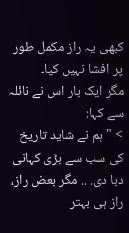کبھی یہ راز مکمل طور پر افشا نہیں کیا۔
مگر ایک بار اس نے نائلہ سے کہا:
> "ہم نے شاید تاریخ کی سب سے بڑی کہانی دبا دی. .. مگر بعض راز، راز ہی بہتر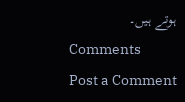ہوتے ہیں۔
Comments
Post a Comment